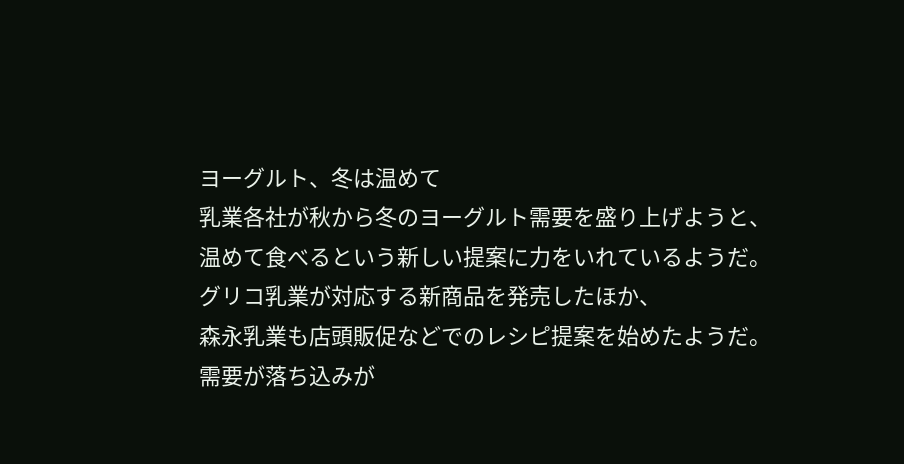ヨーグルト、冬は温めて
乳業各社が秋から冬のヨーグルト需要を盛り上げようと、
温めて食べるという新しい提案に力をいれているようだ。
グリコ乳業が対応する新商品を発売したほか、
森永乳業も店頭販促などでのレシピ提案を始めたようだ。
需要が落ち込みが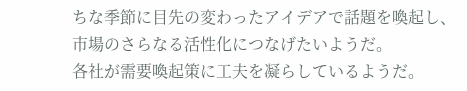ちな季節に目先の変わったアイデアで話題を喚起し、
市場のさらなる活性化につなげたいようだ。
各社が需要喚起策に工夫を凝らしているようだ。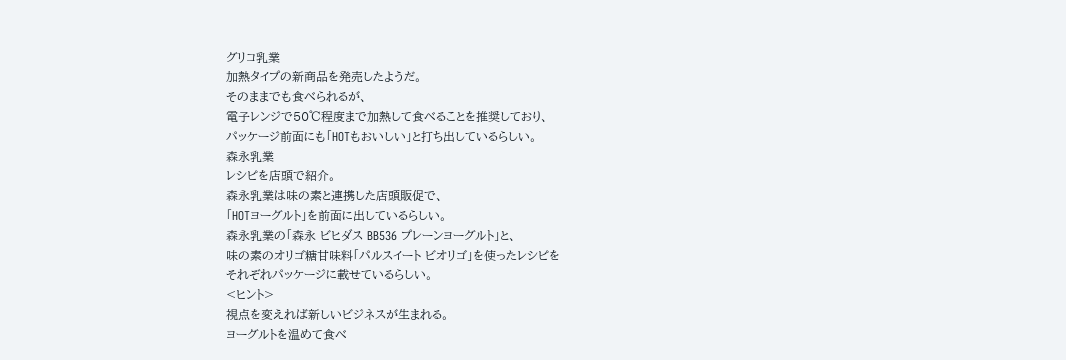グリコ乳業
加熱タイプの新商品を発売したようだ。
そのままでも食べられるが、
電子レンジで50℃程度まで加熱して食べることを推奨しており、
パッケージ前面にも「HOTもおいしい」と打ち出しているらしい。
森永乳業
レシピを店頭で紹介。
森永乳業は味の素と連携した店頭販促で、
「HOTヨーグルト」を前面に出しているらしい。
森永乳業の「森永 ビヒダス BB536 プレーンヨーグルト」と、
味の素のオリゴ糖甘味料「パルスイート ビオリゴ」を使ったレシピを
それぞれパッケージに載せているらしい。
<ヒント>
視点を変えれば新しいビジネスが生まれる。
ヨーグルトを温めて食べ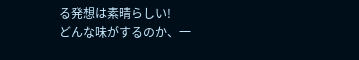る発想は素晴らしい!
どんな味がするのか、一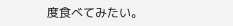度食べてみたい。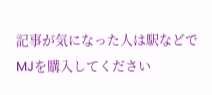記事が気になった人は駅などでMJを購入してください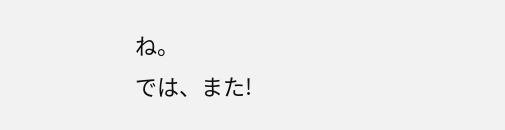ね。
では、また!